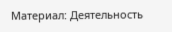Материал: Деятельность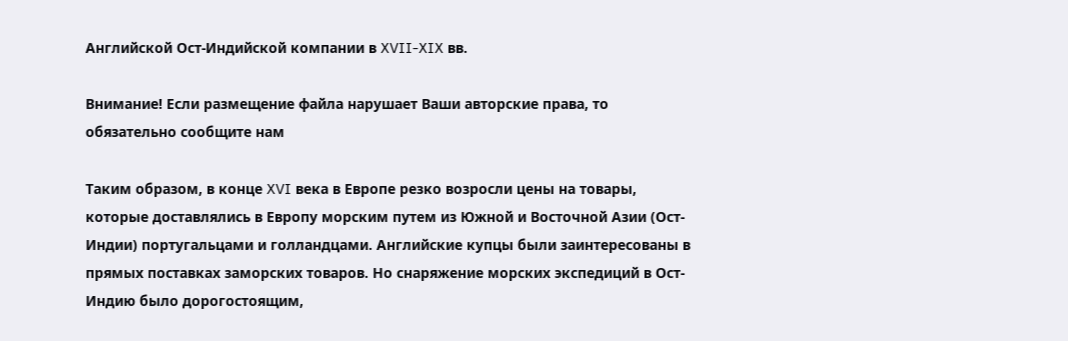Английской Ост-Индийской компании в XVII-XIX вв.

Внимание! Если размещение файла нарушает Ваши авторские права, то обязательно сообщите нам

Таким образом, в конце XVI века в Европе резко возросли цены на товары, которые доставлялись в Европу морским путем из Южной и Восточной Азии (Ост-Индии) португальцами и голландцами. Английские купцы были заинтересованы в прямых поставках заморских товаров. Но снаряжение морских экспедиций в Ост-Индию было дорогостоящим,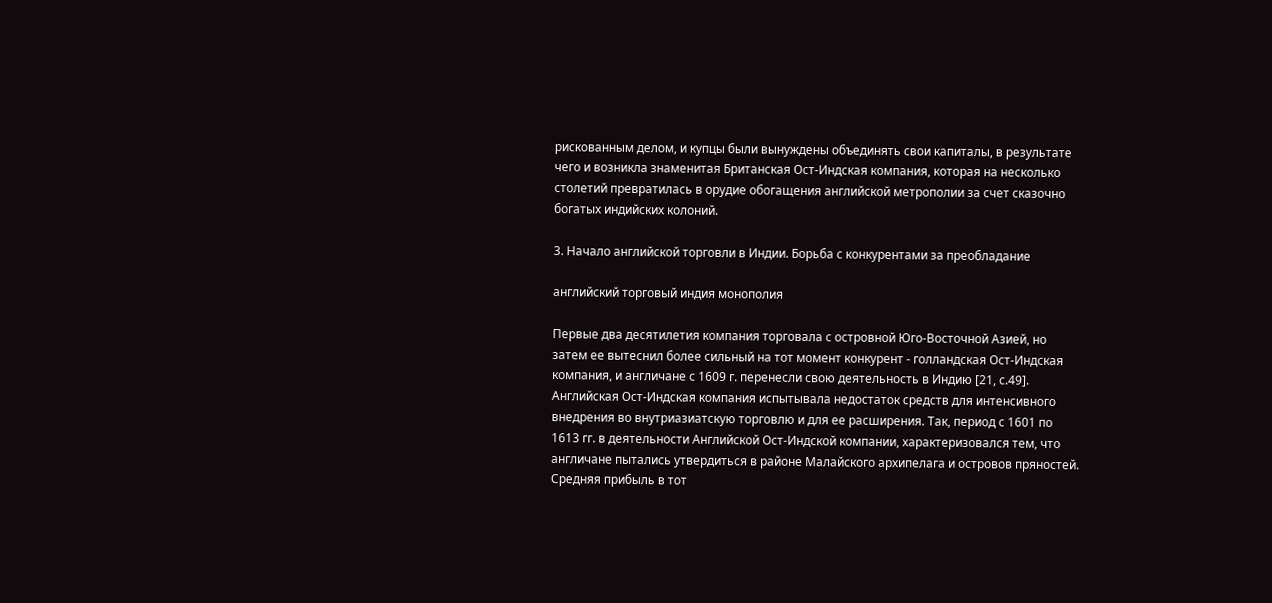рискованным делом, и купцы были вынуждены объединять свои капиталы, в результате чего и возникла знаменитая Британская Ост-Индская компания, которая на несколько столетий превратилась в орудие обогащения английской метрополии за счет сказочно богатых индийских колоний.

3. Начало английской торговли в Индии. Борьба с конкурентами за преобладание

английский торговый индия монополия

Первые два десятилетия компания торговала с островной Юго-Восточной Азией, но затем ее вытеснил более сильный на тот момент конкурент - голландская Ост-Индская компания, и англичане с 1609 г. перенесли свою деятельность в Индию [21, с.49]. Английская Ост-Индская компания испытывала недостаток средств для интенсивного внедрения во внутриазиатскую торговлю и для ее расширения. Так, период с 1601 по 1613 гг. в деятельности Английской Ост-Индской компании, характеризовался тем, что англичане пытались утвердиться в районе Малайского архипелага и островов пряностей. Средняя прибыль в тот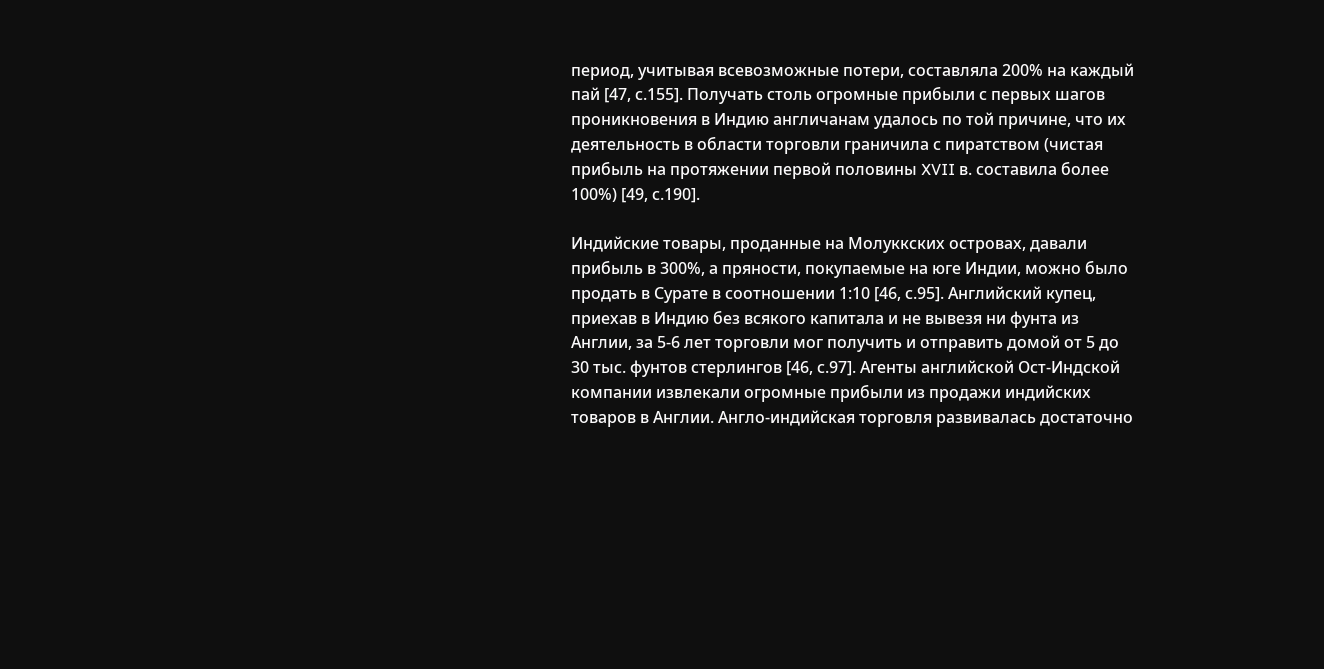период, учитывая всевозможные потери, составляла 200% на каждый пай [47, с.155]. Получать столь огромные прибыли с первых шагов проникновения в Индию англичанам удалось по той причине, что их деятельность в области торговли граничила с пиратством (чистая прибыль на протяжении первой половины XVII в. составила более 100%) [49, с.190].

Индийские товары, проданные на Молуккских островах, давали прибыль в 300%, а пряности, покупаемые на юге Индии, можно было продать в Сурате в соотношении 1:10 [46, с.95]. Английский купец, приехав в Индию без всякого капитала и не вывезя ни фунта из Англии, за 5-6 лет торговли мог получить и отправить домой от 5 до 30 тыс. фунтов стерлингов [46, с.97]. Агенты английской Ост-Индской компании извлекали огромные прибыли из продажи индийских товаров в Англии. Англо-индийская торговля развивалась достаточно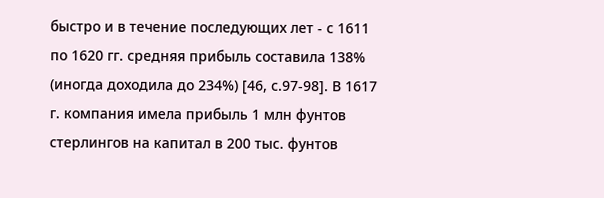быстро и в течение последующих лет - с 1611 по 1620 гг. средняя прибыль составила 138% (иногда доходила до 234%) [46, с.97-98]. В 1617 г. компания имела прибыль 1 млн фунтов стерлингов на капитал в 200 тыс. фунтов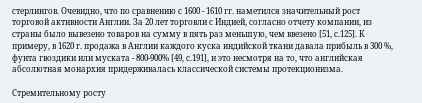стерлингов. Очевидно, что по сравнению с 1600 - 1610 гг. наметился значительный рост торговой активности Англии. За 20 лет торговли с Индией, согласно отчету компании, из страны было вывезено товаров на сумму в пять раз меньшую, чем ввезено [51, с.125]. К примеру, в 1620 г. продажа в Англии каждого куска индийской ткани давала прибыль в 300 %, фунта гвоздики или муската - 800-900% [49, с.191], и это несмотря на то, что английская абсолютная монархия придерживалась классической системы протекционизма.

Стремительному росту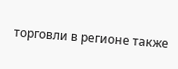торговли в регионе также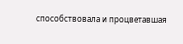способствовала и процветавшая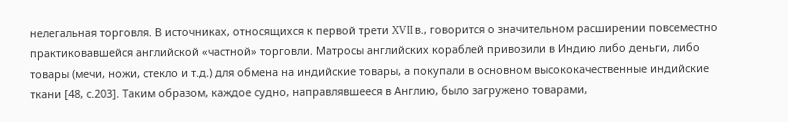нелегальная торговля. В источниках, относящихся к первой трети XVII в., говорится о значительном расширении повсеместно практиковавшейся английской «частной» торговли. Матросы английских кораблей привозили в Индию либо деньги, либо товары (мечи, ножи, стекло и т.д.) для обмена на индийские товары, а покупали в основном высококачественные индийские ткани [48, с.203]. Таким образом, каждое судно, направлявшееся в Англию, было загружено товарами,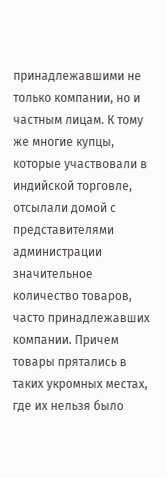принадлежавшими не только компании, но и частным лицам. К тому же многие купцы, которые участвовали в индийской торговле, отсылали домой с представителями администрации значительное количество товаров, часто принадлежавших компании. Причем товары прятались в таких укромных местах, где их нельзя было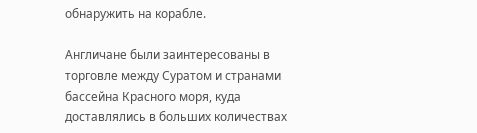обнаружить на корабле.

Англичане были заинтересованы в торговле между Суратом и странами бассейна Красного моря, куда доставлялись в больших количествах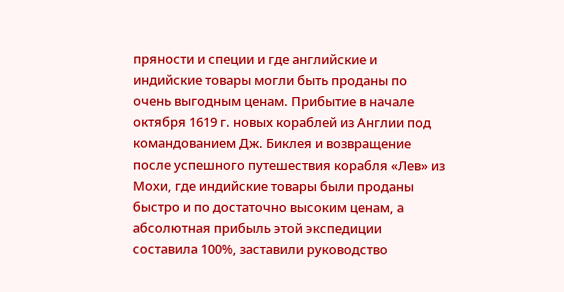пряности и специи и где английские и индийские товары могли быть проданы по очень выгодным ценам. Прибытие в начале октября 1619 г. новых кораблей из Англии под командованием Дж. Биклея и возвращение после успешного путешествия корабля «Лев» из Мохи, где индийские товары были проданы быстро и по достаточно высоким ценам, а абсолютная прибыль этой экспедиции составила 100%, заставили руководство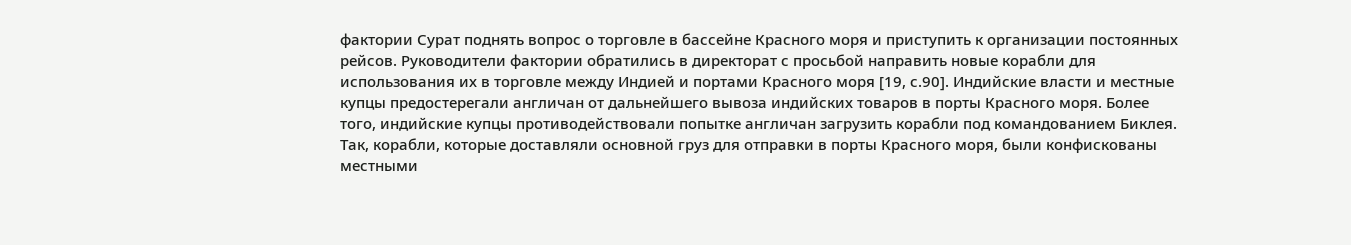фактории Сурат поднять вопрос о торговле в бассейне Красного моря и приступить к организации постоянных рейсов. Руководители фактории обратились в директорат с просьбой направить новые корабли для использования их в торговле между Индией и портами Красного моря [19, с.90]. Индийские власти и местные купцы предостерегали англичан от дальнейшего вывоза индийских товаров в порты Красного моря. Более того, индийские купцы противодействовали попытке англичан загрузить корабли под командованием Биклея. Так, корабли, которые доставляли основной груз для отправки в порты Красного моря, были конфискованы местными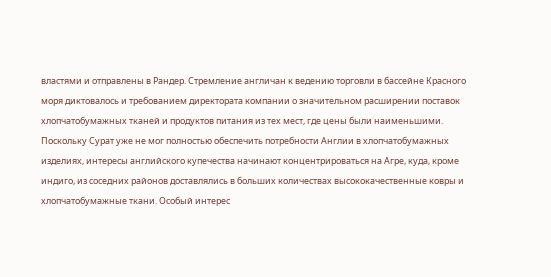властями и отправлены в Рандер. Стремление англичан к ведению торговли в бассейне Красного моря диктовалось и требованием директората компании о значительном расширении поставок хлопчатобумажных тканей и продуктов питания из тех мест, где цены были наименьшими. Поскольку Сурат уже не мог полностью обеспечить потребности Англии в хлопчатобумажных изделиях, интересы английского купечества начинают концентрироваться на Агре, куда, кроме индиго, из соседних районов доставлялись в больших количествах высококачественные ковры и хлопчатобумажные ткани. Особый интерес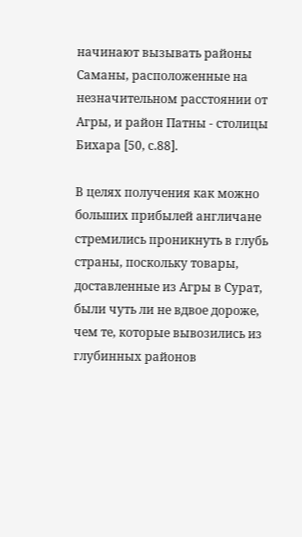начинают вызывать районы Саманы, расположенные на незначительном расстоянии от Агры, и район Патны - столицы Бихара [50, с.88].

В целях получения как можно больших прибылей англичане стремились проникнуть в глубь страны, поскольку товары, доставленные из Агры в Сурат, были чуть ли не вдвое дороже, чем те, которые вывозились из глубинных районов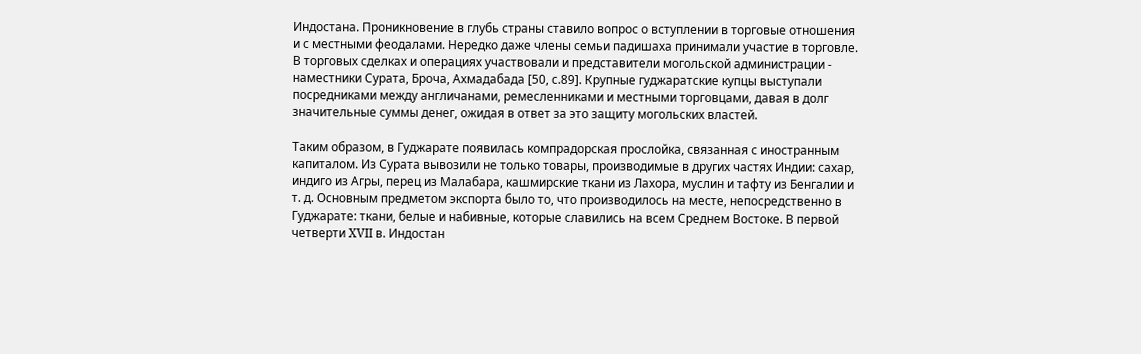Индостана. Проникновение в глубь страны ставило вопрос о вступлении в торговые отношения и с местными феодалами. Нередко даже члены семьи падишаха принимали участие в торговле. В торговых сделках и операциях участвовали и представители могольской администрации - наместники Сурата, Броча, Ахмадабада [50, с.89]. Крупные гуджаратские купцы выступали посредниками между англичанами, ремесленниками и местными торговцами, давая в долг значительные суммы денег, ожидая в ответ за это защиту могольских властей.

Таким образом, в Гуджарате появилась компрадорская прослойка, связанная с иностранным капиталом. Из Сурата вывозили не только товары, производимые в других частях Индии: сахар, индиго из Агры, перец из Малабара, кашмирские ткани из Лахора, муслин и тафту из Бенгалии и т. д. Основным предметом экспорта было то, что производилось на месте, непосредственно в Гуджарате: ткани, белые и набивные, которые славились на всем Среднем Востоке. В первой четверти XVII в. Индостан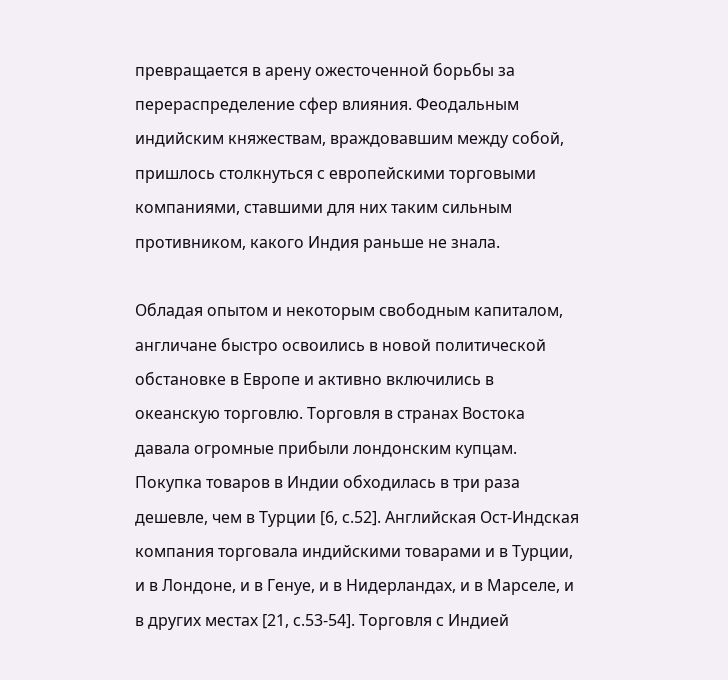превращается в арену ожесточенной борьбы за перераспределение сфер влияния. Феодальным индийским княжествам, враждовавшим между собой, пришлось столкнуться с европейскими торговыми компаниями, ставшими для них таким сильным противником, какого Индия раньше не знала.

Обладая опытом и некоторым свободным капиталом, англичане быстро освоились в новой политической обстановке в Европе и активно включились в океанскую торговлю. Торговля в странах Востока давала огромные прибыли лондонским купцам. Покупка товаров в Индии обходилась в три раза дешевле, чем в Турции [6, с.52]. Английская Ост-Индская компания торговала индийскими товарами и в Турции, и в Лондоне, и в Генуе, и в Нидерландах, и в Марселе, и в других местах [21, с.53-54]. Торговля с Индией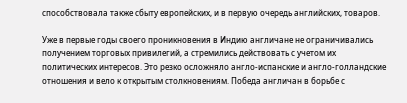способствовала также сбыту европейских, и в первую очередь английских, товаров.

Уже в первые годы своего проникновения в Индию англичане не ограничивались получением торговых привилегий, а стремились действовать с учетом их политических интересов. Это резко осложняло англо-испанские и англо-голландские отношения и вело к открытым столкновениям. Победа англичан в борьбе с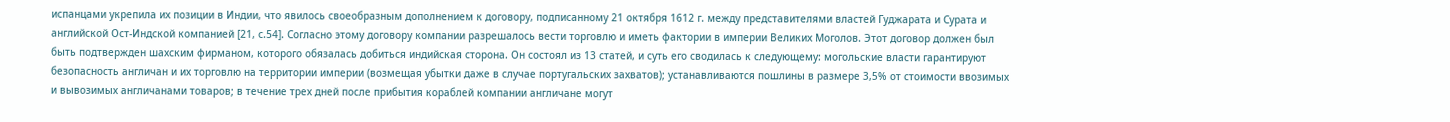испанцами укрепила их позиции в Индии, что явилось своеобразным дополнением к договору, подписанному 21 октября 1612 г. между представителями властей Гуджарата и Сурата и английской Ост-Индской компанией [21, с.54]. Согласно этому договору компании разрешалось вести торговлю и иметь фактории в империи Великих Моголов. Этот договор должен был быть подтвержден шахским фирманом, которого обязалась добиться индийская сторона. Он состоял из 13 статей, и суть его сводилась к следующему: могольские власти гарантируют безопасность англичан и их торговлю на территории империи (возмещая убытки даже в случае португальских захватов); устанавливаются пошлины в размере 3,5% от стоимости ввозимых и вывозимых англичанами товаров; в течение трех дней после прибытия кораблей компании англичане могут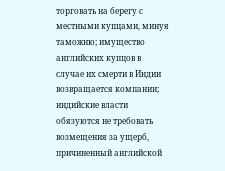торговать на берегу с местными купцами, минуя таможню; имущество английских купцов в случае их смерти в Индии возвращается компании; индийские власти обязуются не требовать возмещения за ущерб, причиненный английской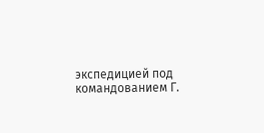экспедицией под командованием Г.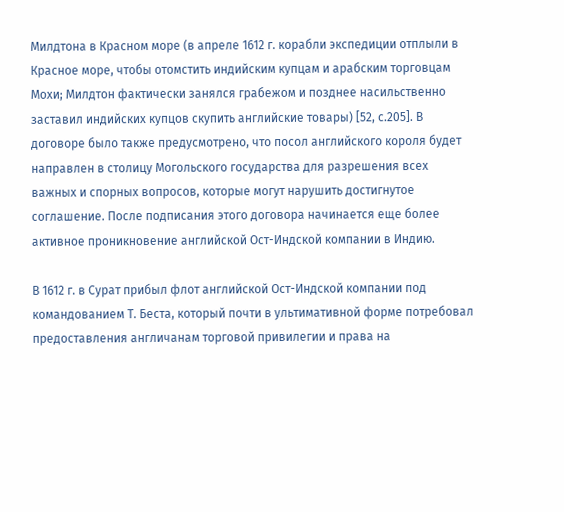Милдтона в Красном море (в апреле 1612 г. корабли экспедиции отплыли в Красное море, чтобы отомстить индийским купцам и арабским торговцам Мохи; Милдтон фактически занялся грабежом и позднее насильственно заставил индийских купцов скупить английские товары) [52, с.205]. В договоре было также предусмотрено, что посол английского короля будет направлен в столицу Могольского государства для разрешения всех важных и спорных вопросов, которые могут нарушить достигнутое соглашение. После подписания этого договора начинается еще более активное проникновение английской Ост-Индской компании в Индию.

В 1612 г. в Сурат прибыл флот английской Ост-Индской компании под командованием Т. Беста, который почти в ультимативной форме потребовал предоставления англичанам торговой привилегии и права на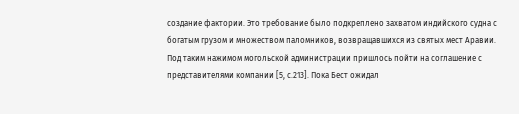создание фактории. Это требование было подкреплено захватом индийского судна с богатым грузом и множеством паломников, возвращавшихся из святых мест Аравии. Под таким нажимом могольской администрации пришлось пойти на соглашение с представителями компании [5, с.213]. Пока Бест ожидал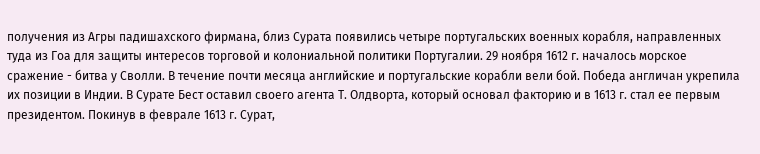получения из Агры падишахского фирмана, близ Сурата появились четыре португальских военных корабля, направленных туда из Гоа для защиты интересов торговой и колониальной политики Португалии. 29 ноября 1612 г. началось морское сражение - битва у Сволли. В течение почти месяца английские и португальские корабли вели бой. Победа англичан укрепила их позиции в Индии. В Сурате Бест оставил своего агента Т. Олдворта, который основал факторию и в 1613 г. стал ее первым президентом. Покинув в феврале 1613 г. Сурат,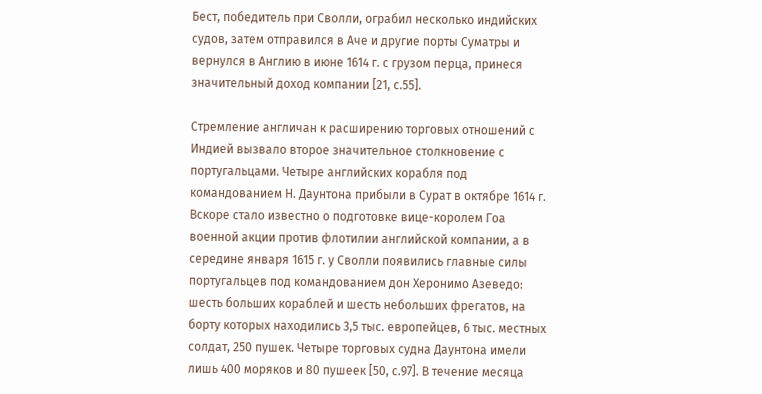Бест, победитель при Сволли, ограбил несколько индийских судов, затем отправился в Аче и другие порты Суматры и вернулся в Англию в июне 1614 г. с грузом перца, принеся значительный доход компании [21, с.55].

Стремление англичан к расширению торговых отношений с Индией вызвало второе значительное столкновение с португальцами. Четыре английских корабля под командованием Н. Даунтона прибыли в Сурат в октябре 1614 г. Вскоре стало известно о подготовке вице-королем Гоа военной акции против флотилии английской компании, а в середине января 1615 г. у Сволли появились главные силы португальцев под командованием дон Херонимо Азеведо: шесть больших кораблей и шесть небольших фрегатов, на борту которых находились 3,5 тыс. европейцев, 6 тыс. местных солдат, 250 пушек. Четыре торговых судна Даунтона имели лишь 400 моряков и 80 пушеек [50, с.97]. В течение месяца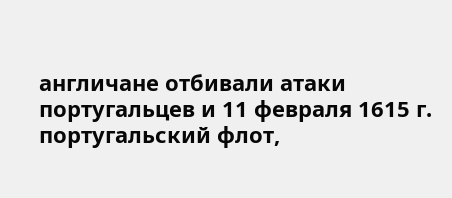англичане отбивали атаки португальцев и 11 февраля 1615 г. португальский флот,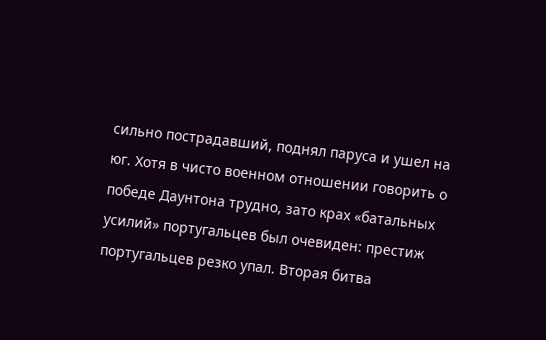сильно пострадавший, поднял паруса и ушел на юг. Хотя в чисто военном отношении говорить о победе Даунтона трудно, зато крах «батальных усилий» португальцев был очевиден: престиж португальцев резко упал. Вторая битва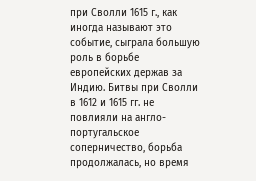при Сволли 1615 г., как иногда называют это событие, сыграла большую роль в борьбе европейских держав за Индию. Битвы при Сволли в 1612 и 1615 гг. не повлияли на англо-португальское соперничество, борьба продолжалась, но время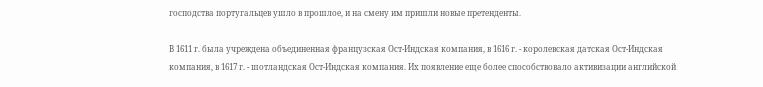господства португальцев ушло в прошлое, и на смену им пришли новые претенденты.

В 1611 г. была учреждена объединенная французская Ост-Индская компания, в 1616 г. - королевская датская Ост-Индская компания, в 1617 г. - шотландская Ост-Индская компания. Их появление еще более способствовало активизации английской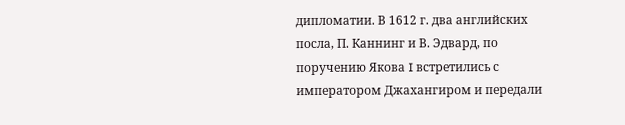дипломатии. В 1612 г. два английских посла, П. Каннинг и В. Эдвард, по поручению Якова I встретились с императором Джахангиром и передали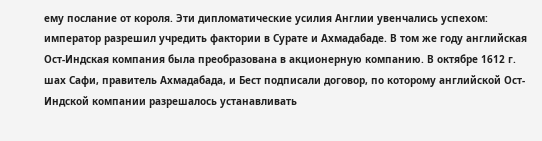ему послание от короля. Эти дипломатические усилия Англии увенчались успехом: император разрешил учредить фактории в Сурате и Ахмадабаде. В том же году английская Ост-Индская компания была преобразована в акционерную компанию. В октябре 1612 г. шах Сафи, правитель Ахмадабада, и Бест подписали договор, по которому английской Ост-Индской компании разрешалось устанавливать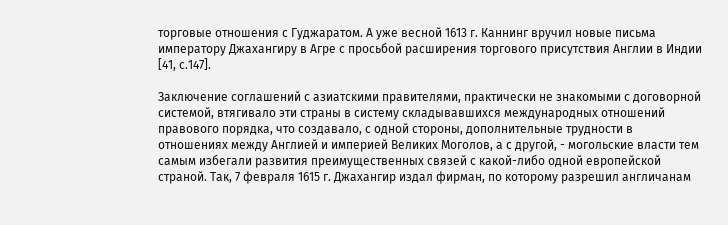торговые отношения с Гуджаратом. А уже весной 1613 г. Каннинг вручил новые письма императору Джахангиру в Агре с просьбой расширения торгового присутствия Англии в Индии [41, с.147].

Заключение соглашений с азиатскими правителями, практически не знакомыми с договорной системой, втягивало эти страны в систему складывавшихся международных отношений правового порядка, что создавало, с одной стороны, дополнительные трудности в отношениях между Англией и империей Великих Моголов, а с другой, - могольские власти тем самым избегали развития преимущественных связей с какой-либо одной европейской страной. Так, 7 февраля 1615 г. Джахангир издал фирман, по которому разрешил англичанам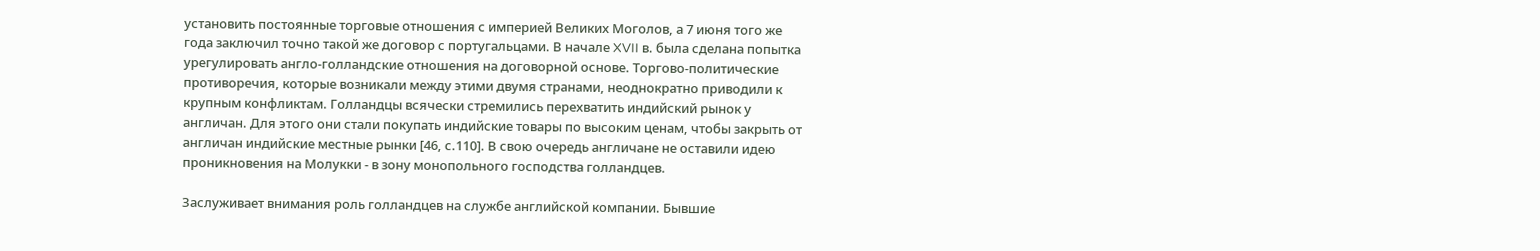установить постоянные торговые отношения с империей Великих Моголов, а 7 июня того же года заключил точно такой же договор с португальцами. В начале XVII в. была сделана попытка урегулировать англо-голландские отношения на договорной основе. Торгово-политические противоречия, которые возникали между этими двумя странами, неоднократно приводили к крупным конфликтам. Голландцы всячески стремились перехватить индийский рынок у англичан. Для этого они стали покупать индийские товары по высоким ценам, чтобы закрыть от англичан индийские местные рынки [46, с.110]. В свою очередь англичане не оставили идею проникновения на Молукки - в зону монопольного господства голландцев.

Заслуживает внимания роль голландцев на службе английской компании. Бывшие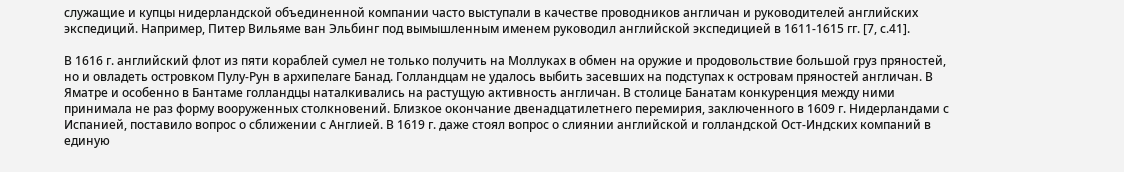служащие и купцы нидерландской объединенной компании часто выступали в качестве проводников англичан и руководителей английских экспедиций. Например, Питер Вильяме ван Эльбинг под вымышленным именем руководил английской экспедицией в 1611-1615 гг. [7, с.41].

В 1616 г. английский флот из пяти кораблей сумел не только получить на Моллуках в обмен на оружие и продовольствие большой груз пряностей, но и овладеть островком Пулу-Рун в архипелаге Банад. Голландцам не удалось выбить засевших на подступах к островам пряностей англичан. В Яматре и особенно в Бантаме голландцы наталкивались на растущую активность англичан. В столице Банатам конкуренция между ними принимала не раз форму вооруженных столкновений. Близкое окончание двенадцатилетнего перемирия, заключенного в 1609 г. Нидерландами с Испанией, поставило вопрос о сближении с Англией. В 1619 г. даже стоял вопрос о слиянии английской и голландской Ост-Индских компаний в единую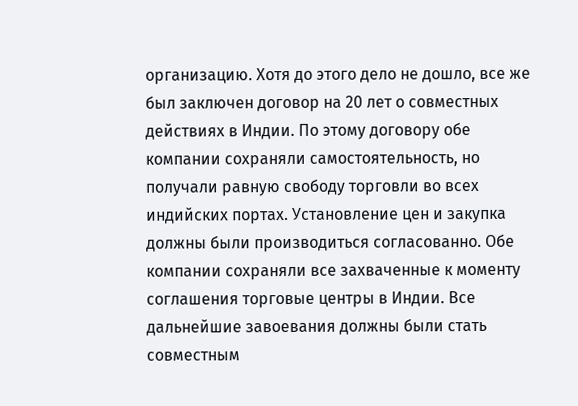организацию. Хотя до этого дело не дошло, все же был заключен договор на 20 лет о совместных действиях в Индии. По этому договору обе компании сохраняли самостоятельность, но получали равную свободу торговли во всех индийских портах. Установление цен и закупка должны были производиться согласованно. Обе компании сохраняли все захваченные к моменту соглашения торговые центры в Индии. Все дальнейшие завоевания должны были стать совместным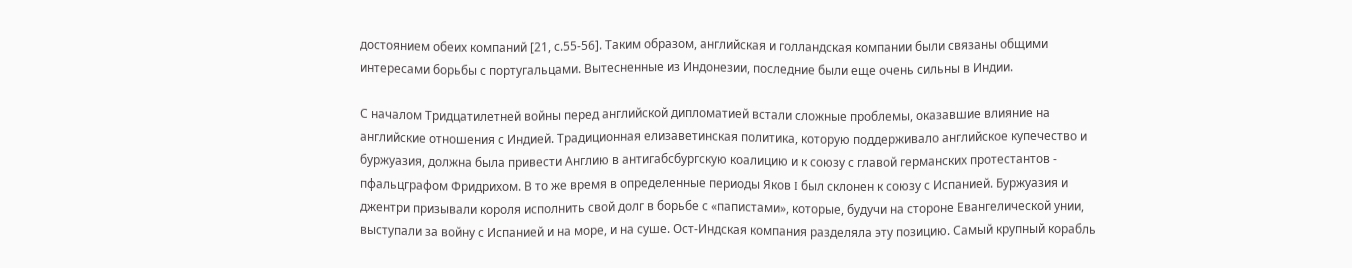достоянием обеих компаний [21, с.55-56]. Таким образом, английская и голландская компании были связаны общими интересами борьбы с португальцами. Вытесненные из Индонезии, последние были еще очень сильны в Индии.

С началом Тридцатилетней войны перед английской дипломатией встали сложные проблемы, оказавшие влияние на английские отношения с Индией. Традиционная елизаветинская политика, которую поддерживало английское купечество и буржуазия, должна была привести Англию в антигабсбургскую коалицию и к союзу с главой германских протестантов - пфальцграфом Фридрихом. В то же время в определенные периоды Яков I был склонен к союзу с Испанией. Буржуазия и джентри призывали короля исполнить свой долг в борьбе с «папистами», которые, будучи на стороне Евангелической унии, выступали за войну с Испанией и на море, и на суше. Ост-Индская компания разделяла эту позицию. Самый крупный корабль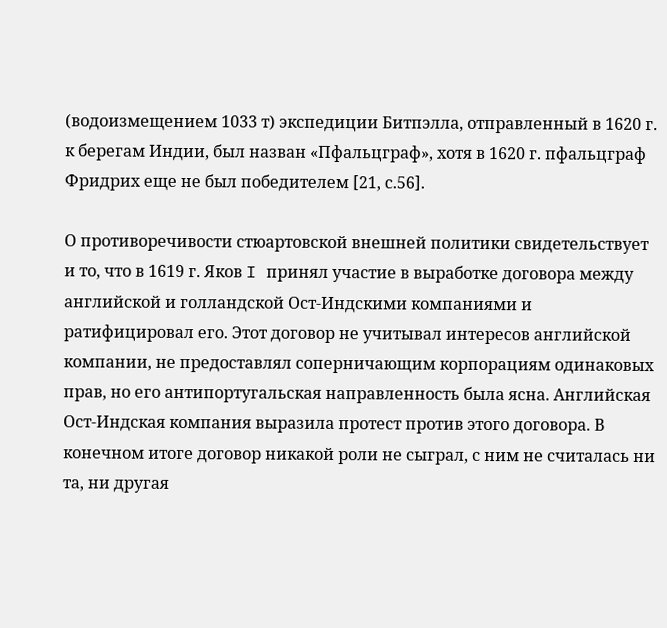(водоизмещением 1033 т) экспедиции Битпэлла, отправленный в 1620 г. к берегам Индии, был назван «Пфальцграф», хотя в 1620 г. пфальцграф Фридрих еще не был победителем [21, с.56].

О противоречивости стюартовской внешней политики свидетельствует и то, что в 1619 г. Яков I принял участие в выработке договора между английской и голландской Ост-Индскими компаниями и ратифицировал его. Этот договор не учитывал интересов английской компании, не предоставлял соперничающим корпорациям одинаковых прав, но его антипортугальская направленность была ясна. Английская Ост-Индская компания выразила протест против этого договора. В конечном итоге договор никакой роли не сыграл, с ним не считалась ни та, ни другая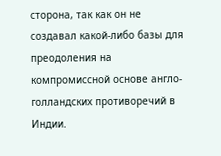сторона, так как он не создавал какой-либо базы для преодоления на компромиссной основе англо-голландских противоречий в Индии.